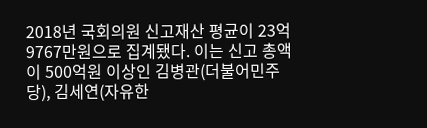2018년 국회의원 신고재산 평균이 23억9767만원으로 집계됐다. 이는 신고 총액이 500억원 이상인 김병관(더불어민주당), 김세연(자유한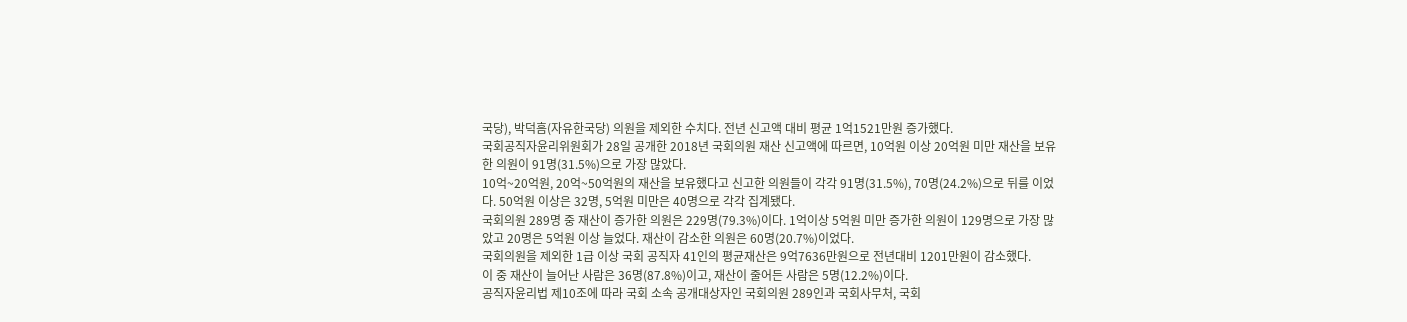국당), 박덕흠(자유한국당) 의원을 제외한 수치다. 전년 신고액 대비 평균 1억1521만원 증가했다.
국회공직자윤리위원회가 28일 공개한 2018년 국회의원 재산 신고액에 따르면, 10억원 이상 20억원 미만 재산을 보유한 의원이 91명(31.5%)으로 가장 많았다.
10억~20억원, 20억~50억원의 재산을 보유했다고 신고한 의원들이 각각 91명(31.5%), 70명(24.2%)으로 뒤를 이었다. 50억원 이상은 32명, 5억원 미만은 40명으로 각각 집계됐다.
국회의원 289명 중 재산이 증가한 의원은 229명(79.3%)이다. 1억이상 5억원 미만 증가한 의원이 129명으로 가장 많았고 20명은 5억원 이상 늘었다. 재산이 감소한 의원은 60명(20.7%)이었다.
국회의원을 제외한 1급 이상 국회 공직자 41인의 평균재산은 9억7636만원으로 전년대비 1201만원이 감소했다.
이 중 재산이 늘어난 사람은 36명(87.8%)이고, 재산이 줄어든 사람은 5명(12.2%)이다.
공직자윤리법 제10조에 따라 국회 소속 공개대상자인 국회의원 289인과 국회사무처, 국회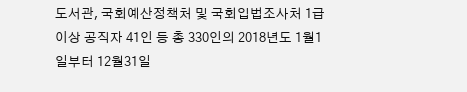도서관, 국회예산정책처 및 국회입법조사처 1급 이상 공직자 41인 등 총 330인의 2018년도 1월1일부터 12월31일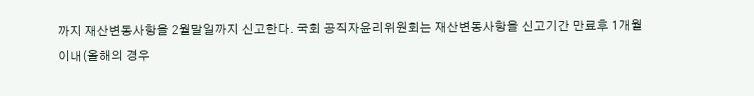까지 재산변동사항을 2월말일까지 신고한다. 국회 공직자윤리위원회는 재산변동사항을 신고기간 만료후 1개월 이내(올해의 경우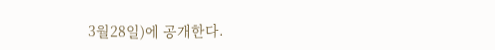3월28일)에 공개한다.